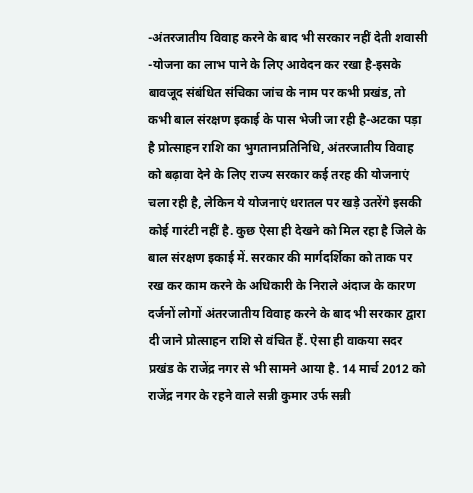-अंतरजातीय विवाह करने के बाद भी सरकार नहीं देती शवासी -योजना का लाभ पाने के लिए आवेदन कर रखा है-इसके बावजूद संबंधित संचिका जांच के नाम पर कभी प्रखंड, तो कभी बाल संरक्षण इकाई के पास भेजी जा रही है-अटका पड़ा है प्रोत्साहन राशि का भुगतानप्रतिनिधि, अंतरजातीय विवाह को बढ़ावा देने के लिए राज्य सरकार कई तरह की योजनाएं चला रही है, लेकिन ये योजनाएं धरातल पर खड़े उतरेंगे इसकी कोई गारंटी नहीं है. कुछ ऐसा ही देखने को मिल रहा है जिले के बाल संरक्षण इकाई में. सरकार की मार्गदर्शिका को ताक पर रख कर काम करने के अधिकारी के निराले अंदाज के कारण दर्जनों लोगों अंतरजातीय विवाह करने के बाद भी सरकार द्वारा दी जाने प्रोत्साहन राशि से वंचित हैं. ऐसा ही वाकया सदर प्रखंड के राजेंद्र नगर से भी सामने आया है. 14 मार्च 2012 को राजेंद्र नगर के रहने वाले सन्नी कुमार उर्फ सन्नी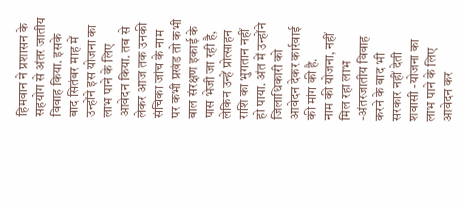हिमवान ने प्रशासन के सहयोग से अंतर जातीय विवाह किया. इसके बाद सितंबर माह में उन्होंने इस योजना का लाभ पाने के लिए आवेदन किया. तब से लेकर आज तक उनकी संचिका जांच के नाम पर कभी प्रखंड तो कभी बाल संरक्षण इकाई के पास भेजी जा रही है, लेकिन उन्हें प्रोत्साहन राशि का भुगतान नहीं हो पाया. अंत में उन्होंने जिलाधिकारी को आवेदन देकर कार्रवाई की मांग की है.
नाम की योजना, नहीं मिल रहा लाभ
-अंतरजातीय विवाह करने के बाद भी सरकार नहीं देती शवासी -योजना का लाभ पाने के लिए आवेदन कर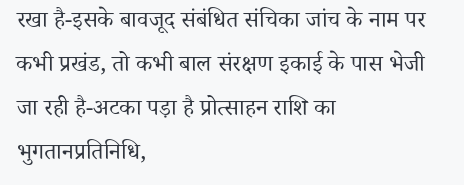रखा है-इसके बावजूद संबंधित संचिका जांच के नाम पर कभी प्रखंड, तो कभी बाल संरक्षण इकाई के पास भेजी जा रही है-अटका पड़ा है प्रोत्साहन राशि का भुगतानप्रतिनिधि,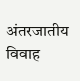अंतरजातीय विवाह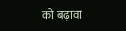को बढ़ावा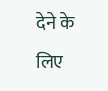देने के लिए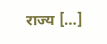राज्य […]